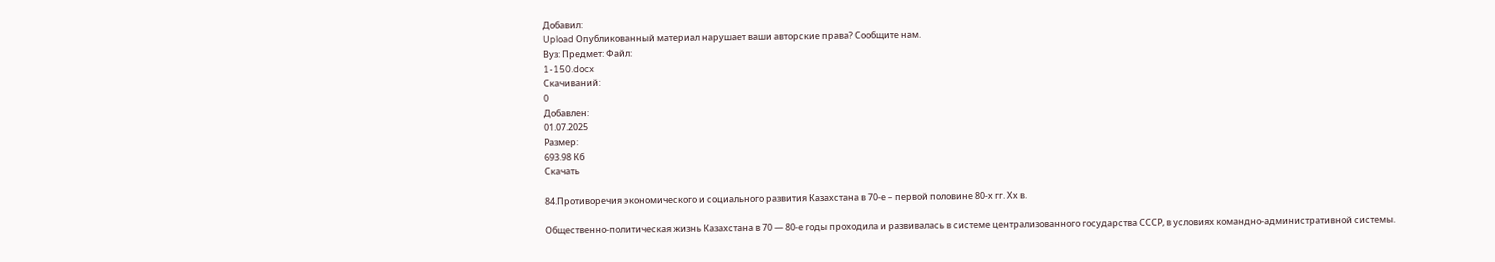Добавил:
Upload Опубликованный материал нарушает ваши авторские права? Сообщите нам.
Вуз: Предмет: Файл:
1-150.docx
Скачиваний:
0
Добавлен:
01.07.2025
Размер:
693.98 Кб
Скачать

84.Противоречия экономического и социального развития Казахстана в 70-е – первой половине 80-х гг. Хх в.

Общественно-политическая жизнь Казахстана в 70 — 80-е годы проходила и развивалась в системе централизованного государства СССР, в условиях командно-административной системы.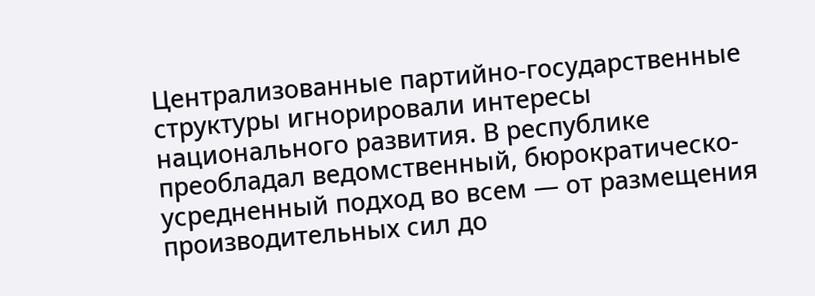Централизованные партийно-государственные структуры игнорировали интересы национального развития. В республике преобладал ведомственный, бюрократическо-усредненный подход во всем — от размещения производительных сил до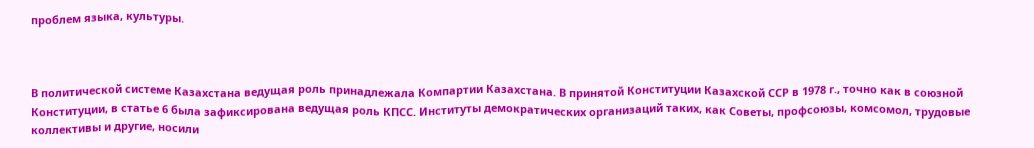проблем языка, культуры.



В политической системе Казахстана ведущая роль принадлежала Компартии Казахстана. В принятой Конституции Казахской ССР в 1978 г., точно как в союзной Конституции, в статье 6 была зафиксирована ведущая роль КПСС. Институты демократических организаций таких, как Советы, профсоюзы, комсомол, трудовые коллективы и другие, носили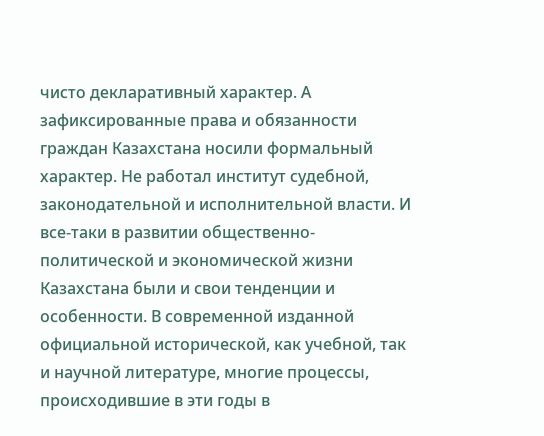чисто декларативный характер. А зафиксированные права и обязанности граждан Казахстана носили формальный характер. Не работал институт судебной, законодательной и исполнительной власти. И все-таки в развитии общественно-политической и экономической жизни Казахстана были и свои тенденции и особенности. В современной изданной официальной исторической, как учебной, так и научной литературе, многие процессы, происходившие в эти годы в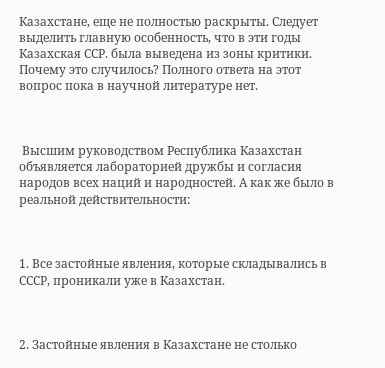Казахстане, еще не полностью раскрыты. Следует выделить главную особенность, что в эти годы Казахская ССР. была выведена из зоны критики. Почему это случилось? Полного ответа на этот вопрос пока в научной литературе нет.



 Высшим руководством Республика Казахстан объявляется лабораторией дружбы и согласия народов всех наций и народностей. А как же было в реальной действительности:



1. Все застойные явления, которые складывались в СССР, проникали уже в Казахстан.



2. Застойные явления в Казахстане не столько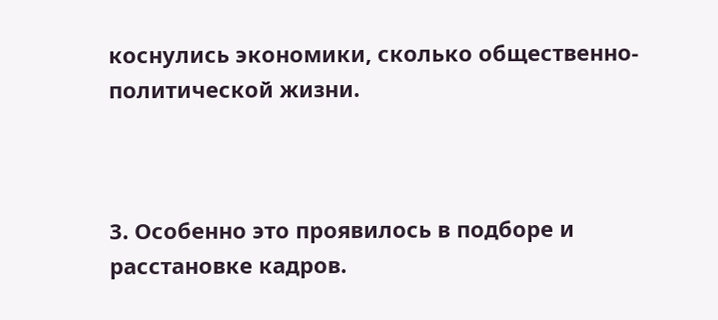коснулись экономики, сколько общественно-политической жизни.



3. Особенно это проявилось в подборе и расстановке кадров.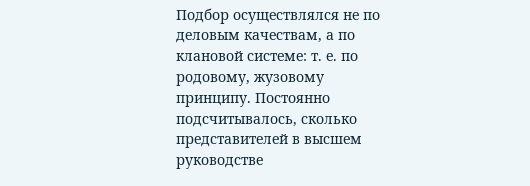Подбор осуществлялся не по деловым качествам, а по клановой системе: т. е. по родовому, жузовому принципу. Постоянно подсчитывалось, сколько представителей в высшем руководстве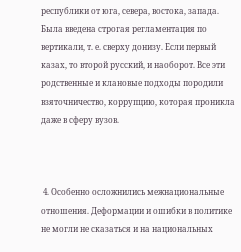республики от юга, севера, востока, запада. Была введена строгая регламентация по вертикали, т. е. сверху донизу. Если первый казах, то второй русский, и наоборот. Все эти родственные и клановые подходы породили взяточничество, коррупцию, которая проникла даже в сферу вузов.



 4. Особенно осложнились межнациональные отношения. Деформации и ошибки в политике не могли не сказаться и на национальных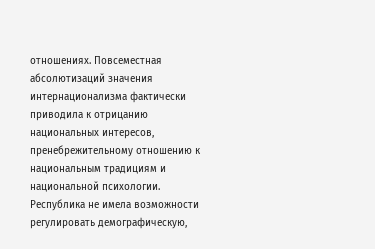отношениях. Повсеместная абсолютизаций значения интернационализма фактически приводила к отрицанию национальных интересов, пренебрежительному отношению к национальным традициям и национальной психологии. Республика не имела возможности регулировать демографическую,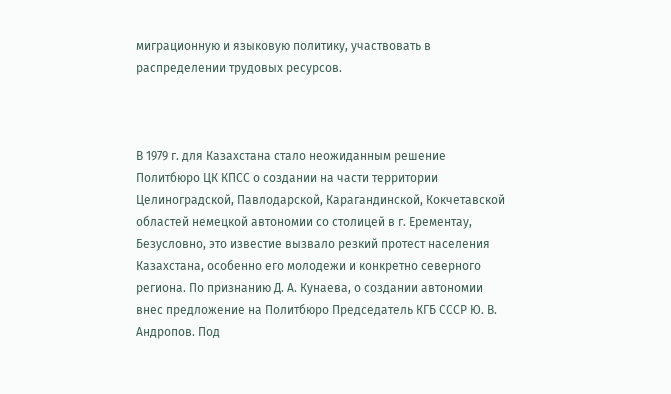миграционную и языковую политику, участвовать в распределении трудовых ресурсов.



В 1979 г. для Казахстана стало неожиданным решение Политбюро ЦК КПСС о создании на части территории Целиноградской, Павлодарской, Карагандинской, Кокчетавской областей немецкой автономии со столицей в г. Ерементау, Безусловно, это известие вызвало резкий протест населения Казахстана, особенно его молодежи и конкретно северного региона. По признанию Д. А. Кунаева, о создании автономии внес предложение на Политбюро Председатель КГБ СССР Ю. В. Андропов. Под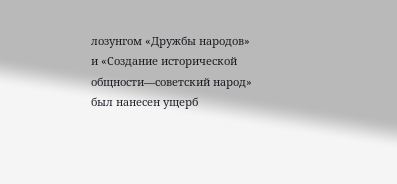лозунгом «Дружбы народов» и «Создание исторической общности—советский народ» был нанесен ущерб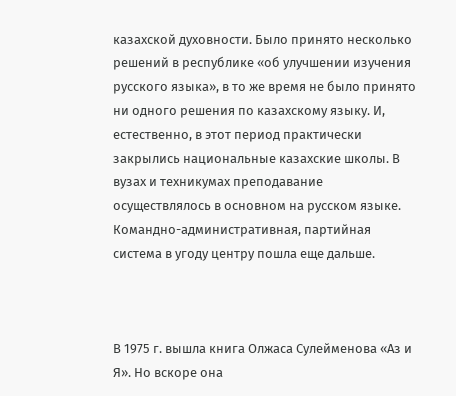казахской духовности. Было принято несколько решений в республике «об улучшении изучения русского языка», в то же время не было принято ни одного решения по казахскому языку. И, естественно, в этот период практически закрылись национальные казахские школы. В вузах и техникумах преподавание осуществлялось в основном на русском языке. Командно-административная, партийная система в угоду центру пошла еще дальше.



В 1975 г. вышла книга Олжаса Сулейменова «Аз и Я». Но вскоре она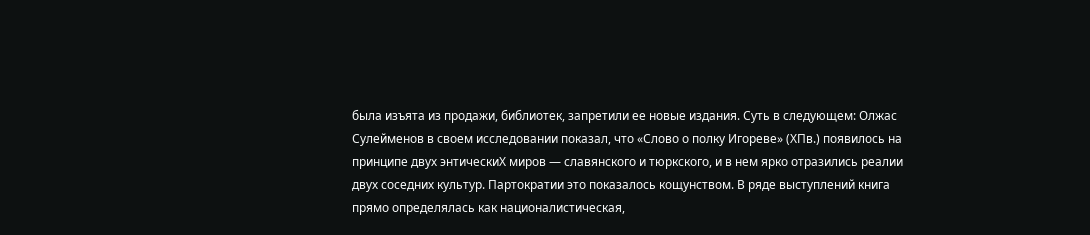была изъята из продажи, библиотек, запретили ее новые издания. Суть в следующем: Олжас Сулейменов в своем исследовании показал, что «Слово о полку Игореве» (ХПв.) появилось на принципе двух энтическиХ миров — славянского и тюркского, и в нем ярко отразились реалии двух соседних культур. Партократии это показалось кощунством. В ряде выступлений книга прямо определялась как националистическая,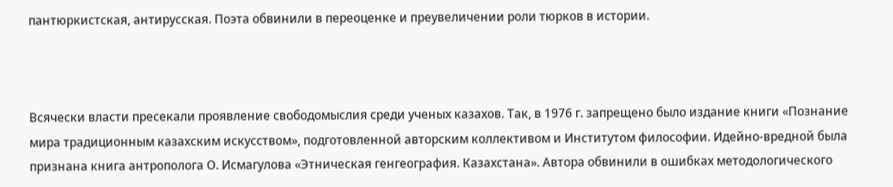пантюркистская, антирусская. Поэта обвинили в переоценке и преувеличении роли тюрков в истории.



Всячески власти пресекали проявление свободомыслия среди ученых казахов. Так, в 1976 г. запрещено было издание книги «Познание мира традиционным казахским искусством», подготовленной авторским коллективом и Институтом философии. Идейно-вредной была признана книга антрополога О. Исмагулова «Этническая генгеография. Казахстана». Автора обвинили в ошибках методологического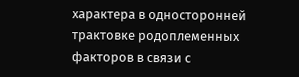характера в односторонней трактовке родоплеменных факторов в связи с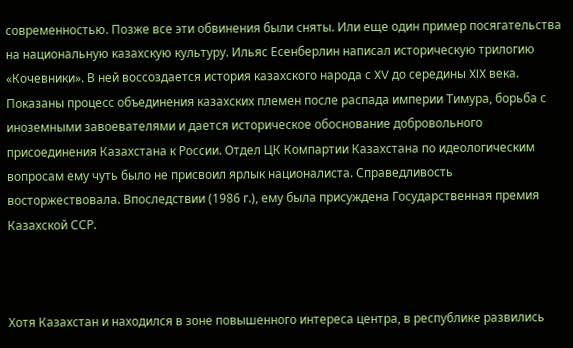современностью. Позже все эти обвинения были сняты. Или еще один пример посягательства на национальную казахскую культуру. Ильяс Есенберлин написал историческую трилогию «Кочевники». В ней воссоздается история казахского народа с XV до середины XIX века. Показаны процесс объединения казахских племен после распада империи Тимура, борьба с иноземными завоевателями и дается историческое обоснование добровольного присоединения Казахстана к России. Отдел ЦК Компартии Казахстана по идеологическим вопросам ему чуть было не присвоил ярлык националиста. Справедливость восторжествовала. Впоследствии (1986 г.), ему была присуждена Государственная премия Казахской ССР.



Хотя Казахстан и находился в зоне повышенного интереса центра, в республике развились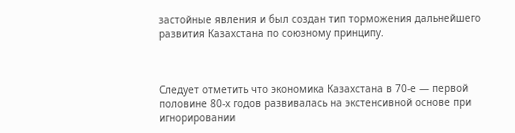застойные явления и был создан тип торможения дальнейшего развития Казахстана по союзному принципу.



Следует отметить что экономика Казахстана в 70-е — первой половине 80-х годов развивалась на экстенсивной основе при игнорировании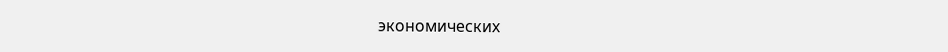экономических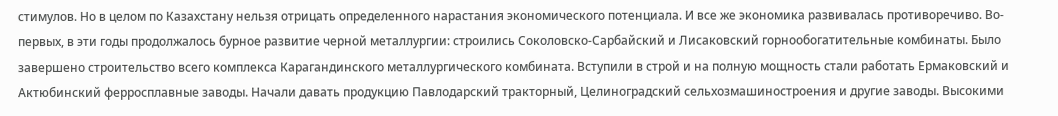стимулов. Но в целом по Казахстану нельзя отрицать определенного нарастания экономического потенциала. И все же экономика развивалась противоречиво. Во-первых, в эти годы продолжалось бурное развитие черной металлургии: строились Соколовско-Сарбайский и Лисаковский горнообогатительные комбинаты. Было завершено строительство всего комплекса Карагандинского металлургического комбината. Вступили в строй и на полную мощность стали работать Ермаковский и Актюбинский ферросплавные заводы. Начали давать продукцию Павлодарский тракторный, Целиноградский сельхозмашиностроения и другие заводы. Высокими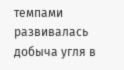темпами развивалась добыча угля в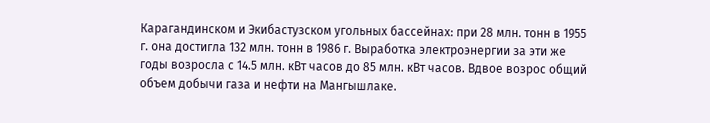Карагандинском и Экибастузском угольных бассейнах: при 28 млн. тонн в 1955 г. она достигла 132 млн. тонн в 1986 г. Выработка электроэнергии за эти же годы возросла с 14.5 млн. кВт часов до 85 млн. кВт часов. Вдвое возрос общий объем добычи газа и нефти на Мангышлаке.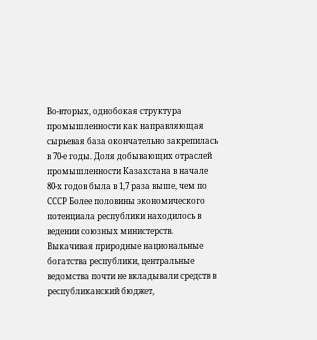Во-вторых, однобокая структура промышленности как направляющая сырьевая база окончательно закрепилась в 70-е годы. Доля добывающих отраслей промышленности Казахстана в начале 80-х годов была в 1,7 раза выше, чем по СССР Более половины экономического потенциала республики находилось в ведении союзных министерств. Выкачивая природные национальные богатства республики, центральные ведомства почти не вкладывали средств в республиканский бюджет,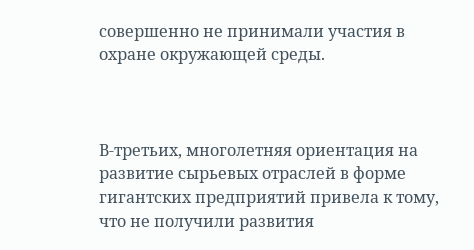совершенно не принимали участия в охране окружающей среды.



В-третьих, многолетняя ориентация на развитие сырьевых отраслей в форме гигантских предприятий привела к тому, что не получили развития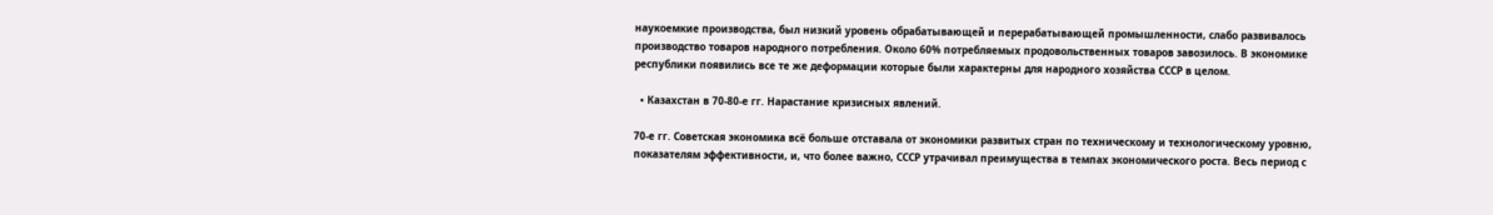наукоемкие производства, был низкий уровень обрабатывающей и перерабатывающей промышленности, слабо развивалось производство товаров народного потребления. Около 60% потребляемых продовольственных товаров завозилось. В экономике республики появились все те же деформации которые были характерны для народного хозяйства СССР в целом.

  • Казахстан в 70-80-е гг. Нарастание кризисных явлений.

70-е гг. Советская экономика всё больше отставала от экономики развитых стран по техническому и технологическому уровню, показателям эффективности, и, что более важно, СССР утрачивал преимущества в темпах экономического роста. Весь период с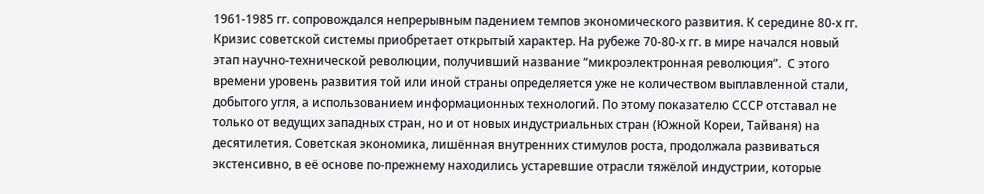1961-1985 гг. сопровождался непрерывным падением темпов экономического развития. К середине 80-х гг. Кризис советской системы приобретает открытый характер. На рубеже 70-80-х гг. в мире начался новый этап научно-технической революции, получивший название “микроэлектронная революция”.  С этого времени уровень развития той или иной страны определяется уже не количеством выплавленной стали, добытого угля, а использованием информационных технологий. По этому показателю СССР отставал не только от ведущих западных стран, но и от новых индустриальных стран (Южной Кореи, Тайваня) на десятилетия. Советская экономика, лишённая внутренних стимулов роста, продолжала развиваться экстенсивно, в её основе по-прежнему находились устаревшие отрасли тяжёлой индустрии, которые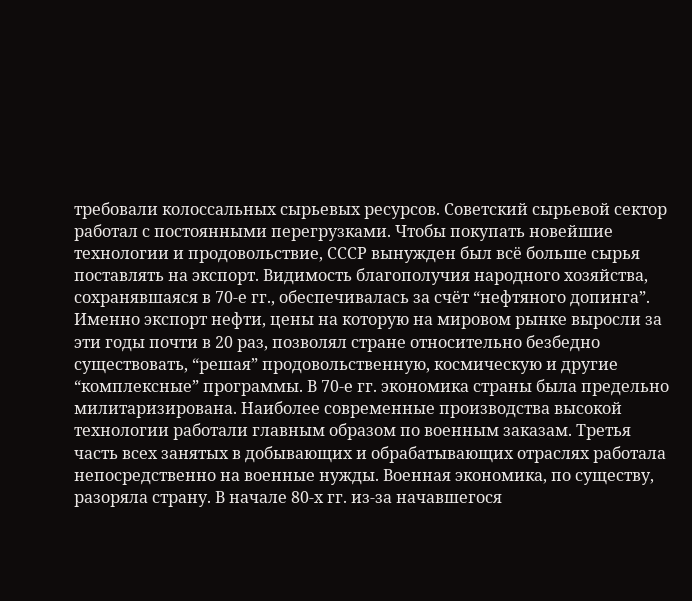требовали колоссальных сырьевых ресурсов. Советский сырьевой сектор работал с постоянными перегрузками. Чтобы покупать новейшие технологии и продовольствие, СССР вынужден был всё больше сырья поставлять на экспорт. Видимость благополучия народного хозяйства, сохранявшаяся в 70-е гг., обеспечивалась за счёт “нефтяного допинга”. Именно экспорт нефти, цены на которую на мировом рынке выросли за эти годы почти в 20 раз, позволял стране относительно безбедно существовать, “решая” продовольственную, космическую и другие “комплексные” программы. В 70-е гг. экономика страны была предельно милитаризирована. Наиболее современные производства высокой технологии работали главным образом по военным заказам. Третья часть всех занятых в добывающих и обрабатывающих отраслях работала непосредственно на военные нужды. Военная экономика, по существу, разоряла страну. В начале 80-х гг. из-за начавшегося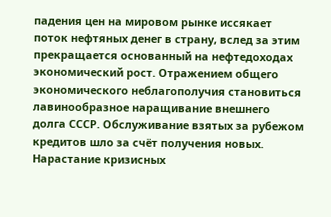падения цен на мировом рынке иссякает поток нефтяных денег в страну, вслед за этим прекращается основанный на нефтедоходах экономический рост. Отражением общего экономического неблагополучия становиться лавинообразное наращивание внешнего долга СССР. Обслуживание взятых за рубежом кредитов шло за счёт получения новых. Нарастание кризисных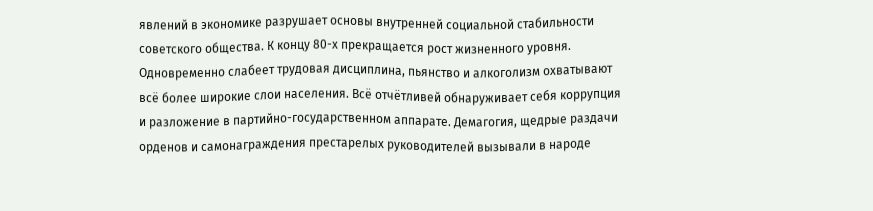явлений в экономике разрушает основы внутренней социальной стабильности советского общества. К концу 80-х прекращается рост жизненного уровня. Одновременно слабеет трудовая дисциплина, пьянство и алкоголизм охватывают всё более широкие слои населения. Всё отчётливей обнаруживает себя коррупция и разложение в партийно-государственном аппарате. Демагогия, щедрые раздачи орденов и самонаграждения престарелых руководителей вызывали в народе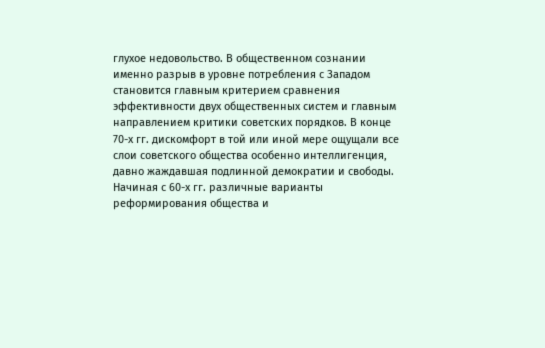глухое недовольство. В общественном сознании именно разрыв в уровне потребления с Западом становится главным критерием сравнения эффективности двух общественных систем и главным направлением критики советских порядков. В конце 70-х гг. дискомфорт в той или иной мере ощущали все слои советского общества особенно интеллигенция, давно жаждавшая подлинной демократии и свободы. Начиная с 60-х гг. различные варианты реформирования общества и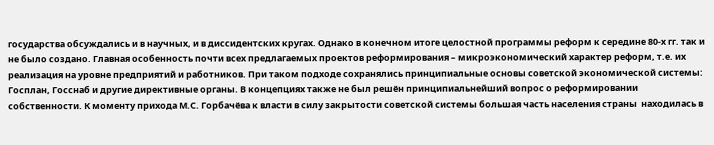государства обсуждались и в научных, и в диссидентских кругах. Однако в конечном итоге целостной программы реформ к середине 80-х гг. так и не было создано. Главная особенность почти всех предлагаемых проектов реформирования – микроэкономический характер реформ, т.е. их реализация на уровне предприятий и работников. При таком подходе сохранялись принципиальные основы советской экономической системы: Госплан, Госснаб и другие директивные органы. В концепциях также не был решён принципиальнейший вопрос о реформировании собственности. К моменту прихода М.С. Горбачёва к власти в силу закрытости советской системы большая часть населения страны  находилась в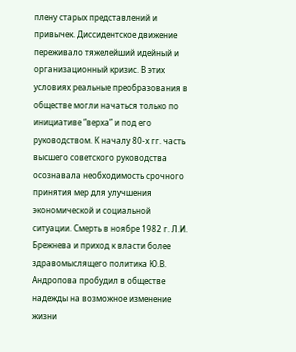плену старых представлений и привычек. Диссидентское движение переживало тяжелейший идейный и организационный кризис. В этих условиях реальные преобразования в обществе могли начаться только по инициативе “верха” и под его руководством. К началу 80-х гг. часть высшего советского руководства осознавала необходимость срочного принятия мер для улучшения экономической и социальной ситуации. Смерть в ноябре 1982 г. Л.И. Брежнева и приход к власти более здравомыслящего политика Ю.В. Андропова пробудил в обществе надежды на возможное изменение жизни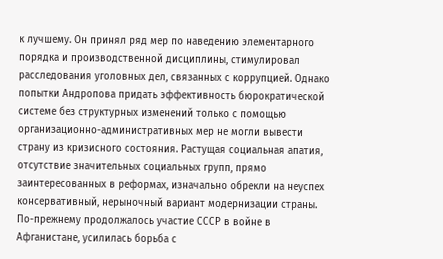к лучшему. Он принял ряд мер по наведению элементарного порядка и производственной дисциплины, стимулировал расследования уголовных дел, связанных с коррупцией. Однако попытки Андропова придать эффективность бюрократической системе без структурных изменений только с помощью организационно-административных мер не могли вывести страну из кризисного состояния. Растущая социальная апатия, отсутствие значительных социальных групп, прямо заинтересованных в реформах, изначально обрекли на неуспех консервативный, нерыночный вариант модернизации страны. По-прежнему продолжалось участие СССР в войне в Афганистане, усилилась борьба с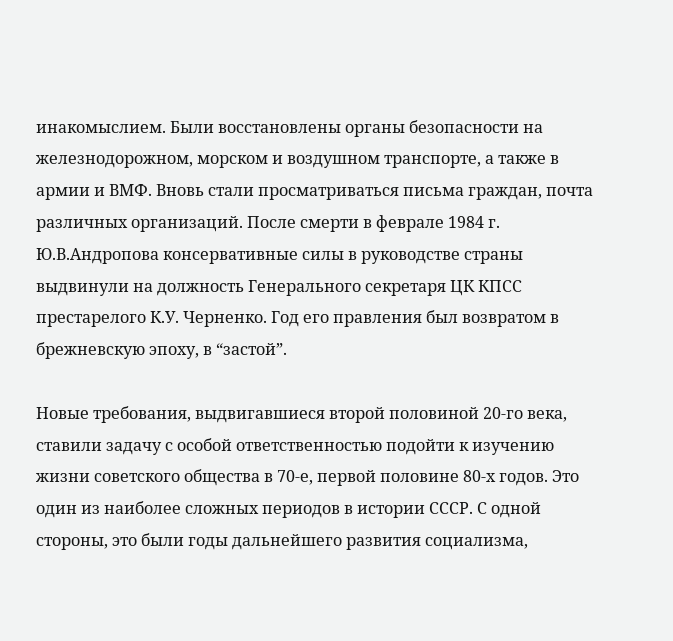инакомыслием. Были восстановлены органы безопасности на железнодорожном, морском и воздушном транспорте, а также в армии и ВМФ. Вновь стали просматриваться письма граждан, почта различных организаций. После смерти в феврале 1984 г. Ю.В.Андропова консервативные силы в руководстве страны выдвинули на должность Генерального секретаря ЦК КПСС престарелого К.У. Черненко. Год его правления был возвратом в брежневскую эпоху, в “застой”.

Новые требования, выдвигавшиеся второй половиной 20-го века, ставили задачу с особой ответственностью подойти к изучению жизни советского общества в 70-е, первой половине 80-х годов. Это один из наиболее сложных периодов в истории СССР. С одной стороны, это были годы дальнейшего развития социализма,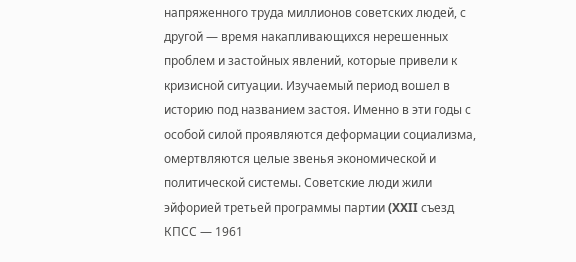напряженного труда миллионов советских людей, с другой — время накапливающихся нерешенных проблем и застойных явлений, которые привели к кризисной ситуации. Изучаемый период вошел в историю под названием застоя. Именно в эти годы с особой силой проявляются деформации социализма, омертвляются целые звенья экономической и политической системы. Советские люди жили эйфорией третьей программы партии (XXII съезд КПСС — 1961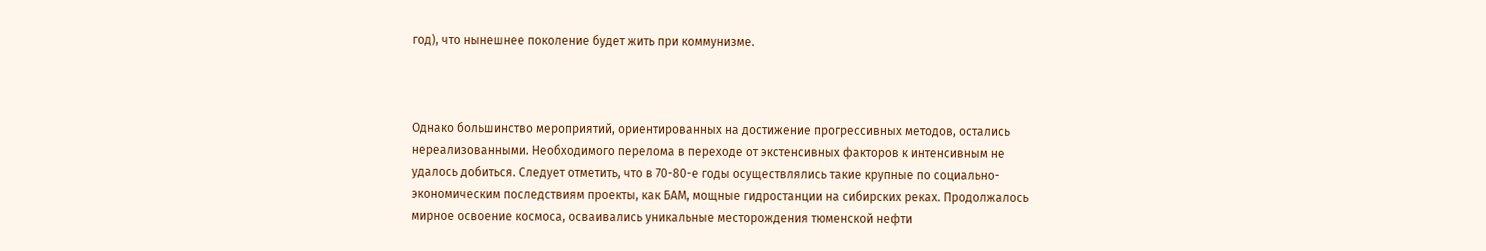год), что нынешнее поколение будет жить при коммунизме.



Однако большинство мероприятий, ориентированных на достижение прогрессивных методов, остались нереализованными. Необходимого перелома в переходе от экстенсивных факторов к интенсивным не удалось добиться. Следует отметить, что в 70-80-е годы осуществлялись такие крупные по социально-экономическим последствиям проекты, как БАМ, мощные гидростанции на сибирских реках. Продолжалось мирное освоение космоса, осваивались уникальные месторождения тюменской нефти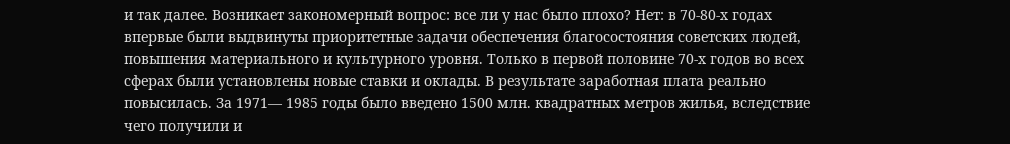и так далее. Возникает закономерный вопрос: все ли у нас было плохо? Нет: в 70-80-х годах впервые были выдвинуты приоритетные задачи обеспечения благосостояния советских людей, повышения материального и культурного уровня. Только в первой половине 70-х годов во всех сферах были установлены новые ставки и оклады. В результате заработная плата реально повысилась. За 1971— 1985 годы было введено 1500 млн. квадратных метров жилья, вследствие чего получили и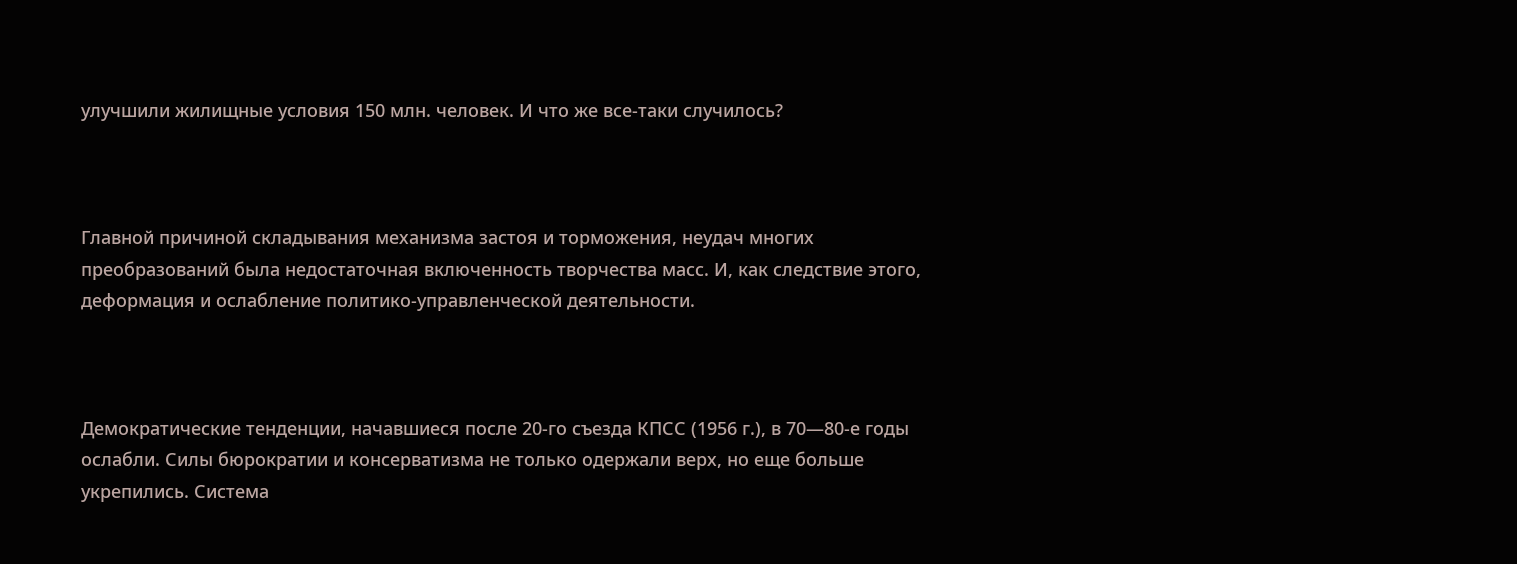улучшили жилищные условия 150 млн. человек. И что же все-таки случилось?



Главной причиной складывания механизма застоя и торможения, неудач многих преобразований была недостаточная включенность творчества масс. И, как следствие этого, деформация и ослабление политико-управленческой деятельности.



Демократические тенденции, начавшиеся после 20-го съезда КПСС (1956 г.), в 70—80-е годы ослабли. Силы бюрократии и консерватизма не только одержали верх, но еще больше укрепились. Система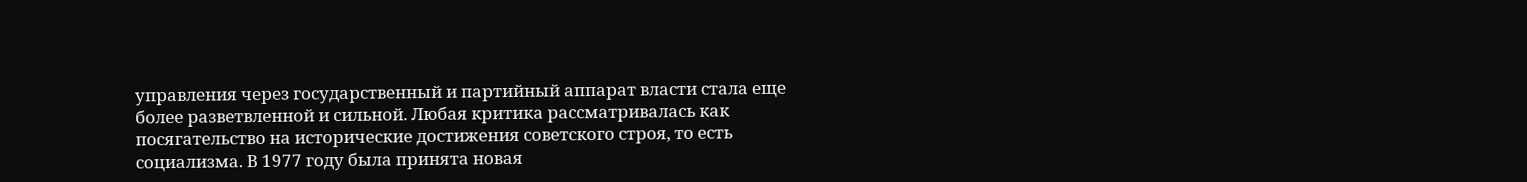управления через государственный и партийный аппарат власти стала еще более разветвленной и сильной. Любая критика рассматривалась как посягательство на исторические достижения советского строя, то есть социализма. В 1977 году была принята новая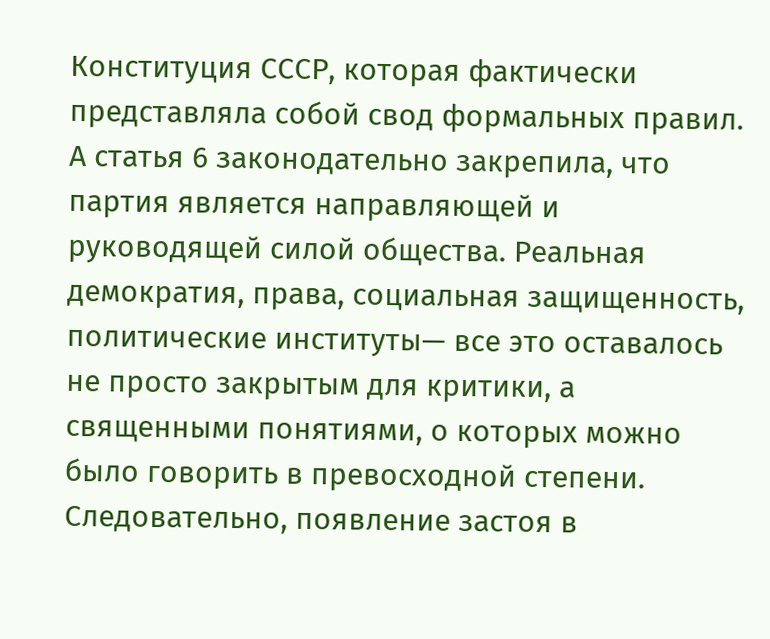Конституция СССР, которая фактически представляла собой свод формальных правил. А статья 6 законодательно закрепила, что партия является направляющей и руководящей силой общества. Реальная демократия, права, социальная защищенность, политические институты— все это оставалось не просто закрытым для критики, а священными понятиями, о которых можно было говорить в превосходной степени. Следовательно, появление застоя в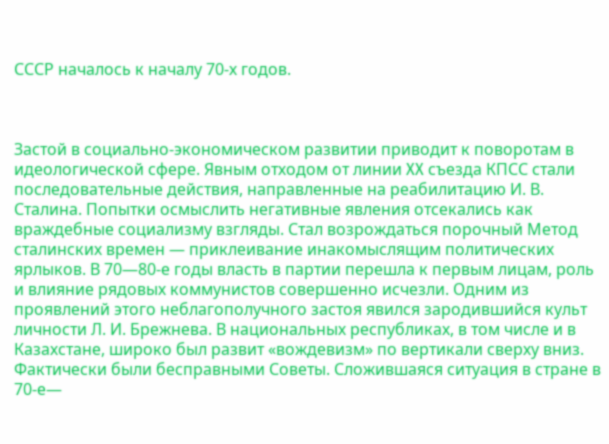СССР началось к началу 70-х годов.



Застой в социально-экономическом развитии приводит к поворотам в идеологической сфере. Явным отходом от линии XX съезда КПСС стали последовательные действия, направленные на реабилитацию И. В. Сталина. Попытки осмыслить негативные явления отсекались как враждебные социализму взгляды. Стал возрождаться порочный Метод сталинских времен — приклеивание инакомыслящим политических ярлыков. В 70—80-е годы власть в партии перешла к первым лицам, роль и влияние рядовых коммунистов совершенно исчезли. Одним из проявлений этого неблагополучного застоя явился зародившийся культ личности Л. И. Брежнева. В национальных республиках, в том числе и в Казахстане, широко был развит «вождевизм» по вертикали сверху вниз. Фактически были бесправными Советы. Сложившаяся ситуация в стране в 70-е—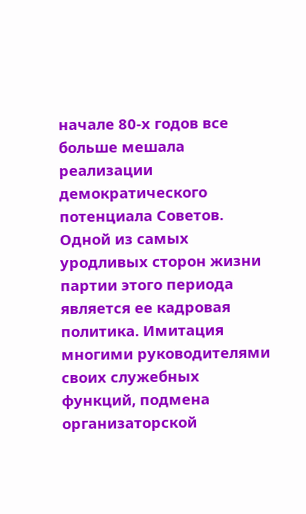начале 80-х годов все больше мешала реализации демократического потенциала Советов. Одной из самых уродливых сторон жизни партии этого периода является ее кадровая политика. Имитация многими руководителями своих служебных функций, подмена организаторской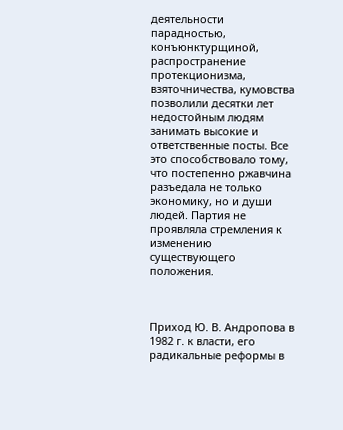деятельности парадностью, конъюнктурщиной, распространение протекционизма, взяточничества, кумовства позволили десятки лет недостойным людям занимать высокие и ответственные посты. Все это способствовало тому, что постепенно ржавчина разъедала не только экономику, но и души людей. Партия не проявляла стремления к изменению существующего положения.



Приход Ю. В. Андропова в 1982 г. к власти, его радикальные реформы в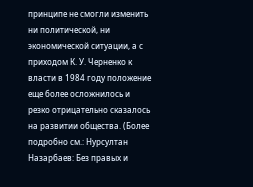принципе не смогли изменить ни политической, ни экономической ситуации, а с приходом К. У. Черненко к власти в 1984 году положение еще более осложнилось и резко отрицательно сказалось на развитии общества. (Более подробно см.: Нурсултан Назарбаев: Без правых и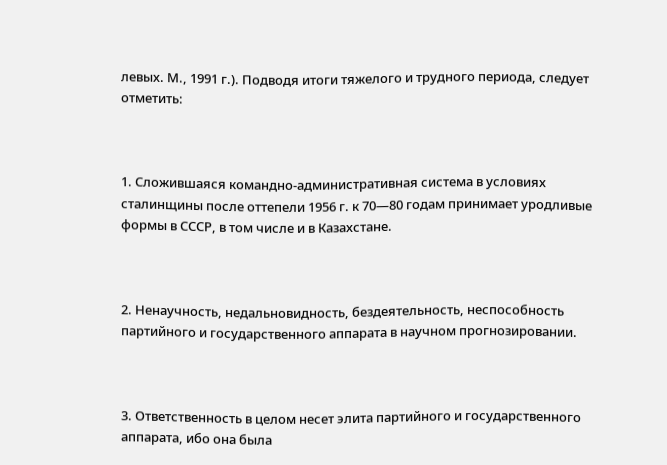левых. М., 1991 г.). Подводя итоги тяжелого и трудного периода, следует отметить:



1. Сложившаяся командно-административная система в условиях сталинщины после оттепели 1956 г. к 70—80 годам принимает уродливые формы в СССР, в том числе и в Казахстане.



2. Ненаучность, недальновидность, бездеятельность, неспособность партийного и государственного аппарата в научном прогнозировании.



3. Ответственность в целом несет элита партийного и государственного аппарата, ибо она была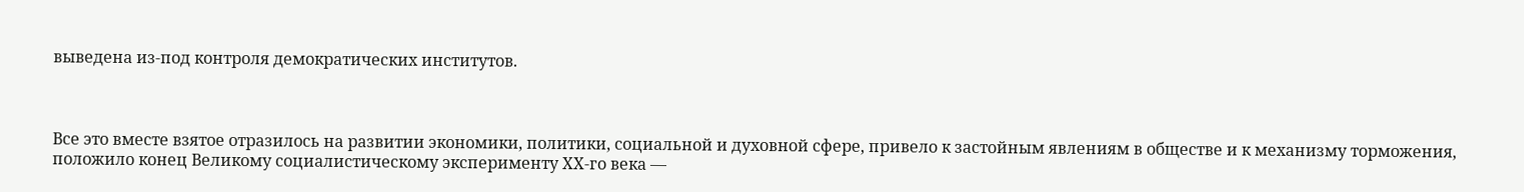выведена из-под контроля демократических институтов.



Все это вместе взятое отразилось на развитии экономики, политики, социальной и духовной сфере, привело к застойным явлениям в обществе и к механизму торможения, положило конец Великому социалистическому эксперименту ХХ-го века —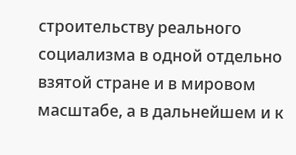строительству реального социализма в одной отдельно взятой стране и в мировом масштабе, а в дальнейшем и к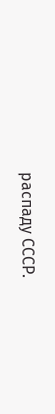распаду СССР.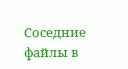Соседние файлы в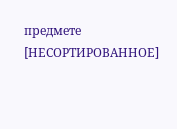предмете [НЕСОРТИРОВАННОЕ]